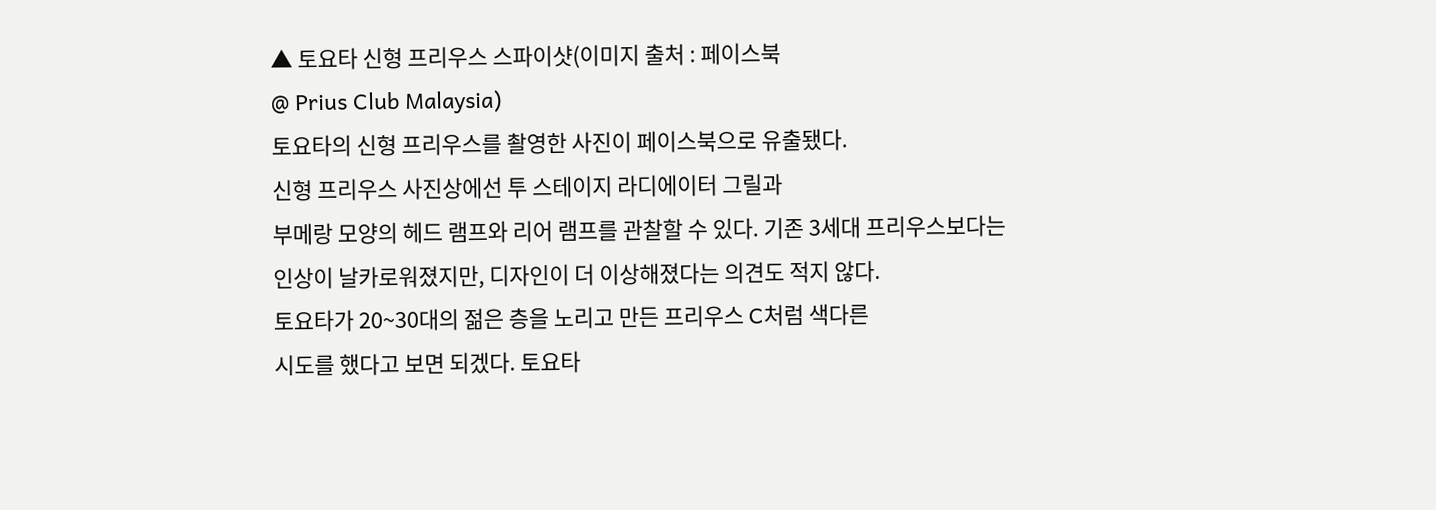▲ 토요타 신형 프리우스 스파이샷(이미지 출처 : 페이스북
@ Prius Club Malaysia)
토요타의 신형 프리우스를 촬영한 사진이 페이스북으로 유출됐다.
신형 프리우스 사진상에선 투 스테이지 라디에이터 그릴과
부메랑 모양의 헤드 램프와 리어 램프를 관찰할 수 있다. 기존 3세대 프리우스보다는
인상이 날카로워졌지만, 디자인이 더 이상해졌다는 의견도 적지 않다.
토요타가 20~30대의 젊은 층을 노리고 만든 프리우스 C처럼 색다른
시도를 했다고 보면 되겠다. 토요타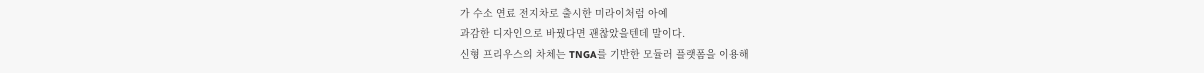가 수소 연료 전지차로 출시한 미라이처럼 아예
과감한 디자인으로 바꿨다면 괜찮았을텐데 말이다.
신형 프리우스의 차체는 TNGA를 기반한 모듈러 플랫폼을 이용해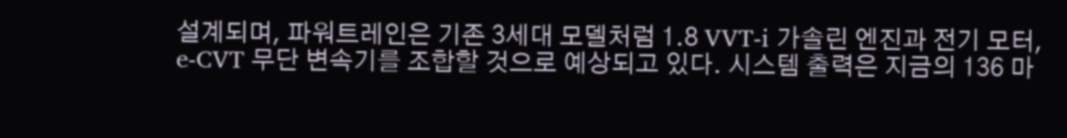설계되며, 파워트레인은 기존 3세대 모델처럼 1.8 VVT-i 가솔린 엔진과 전기 모터,
e-CVT 무단 변속기를 조합할 것으로 예상되고 있다. 시스템 출력은 지금의 136 마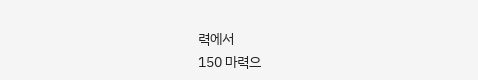력에서
150 마력으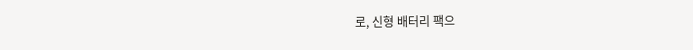로, 신형 배터리 팩으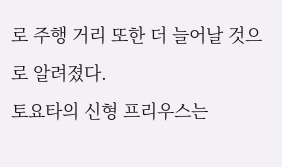로 주행 거리 또한 더 늘어날 것으로 알려졌다.
토요타의 신형 프리우스는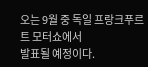오는 9월 중 독일 프랑크푸르트 모터쇼에서
발표될 예정이다.